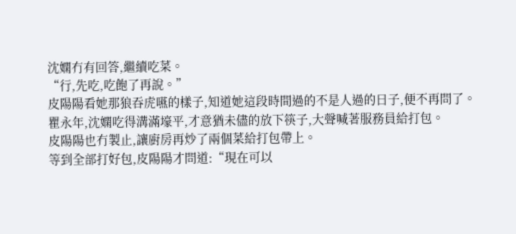沈嫻冇有回答,繼續吃菜。
“行,先吃,吃飽了再說。”
皮陽陽看她那狼吞虎嚥的樣子,知道她這段時間過的不是人過的日子,便不再問了。
瞿永年,沈嫻吃得溝滿壕平,才意猶未儘的放下筷子,大聲喊著服務員給打包。
皮陽陽也冇製止,讓廚房再炒了兩個菜給打包帶上。
等到全部打好包,皮陽陽才問道:“現在可以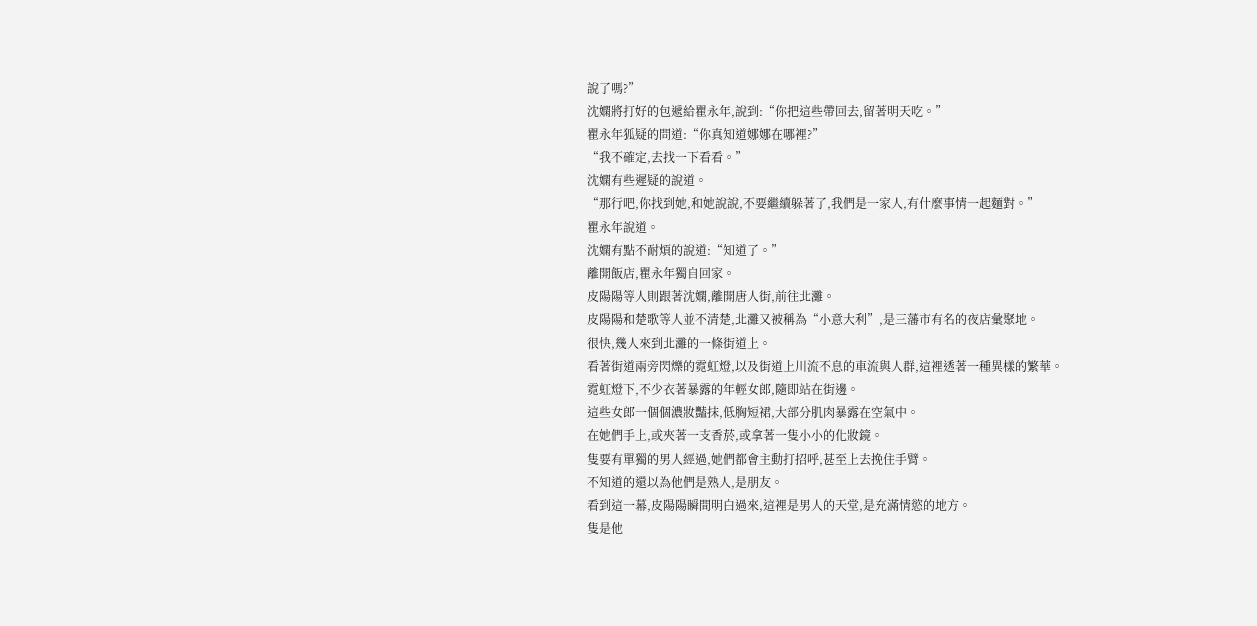說了嗎?”
沈嫻將打好的包遞給瞿永年,說到:“你把這些帶回去,留著明天吃。”
瞿永年狐疑的問道:“你真知道娜娜在哪裡?”
“我不確定,去找一下看看。”
沈嫻有些遲疑的說道。
“那行吧,你找到她,和她說說,不要繼續躲著了,我們是一家人,有什麼事情一起麵對。”
瞿永年說道。
沈嫻有點不耐煩的說道:“知道了。”
離開飯店,瞿永年獨自回家。
皮陽陽等人則跟著沈嫻,離開唐人街,前往北灘。
皮陽陽和楚歌等人並不清楚,北灘又被稱為“小意大利”,是三藩市有名的夜店彙聚地。
很快,幾人來到北灘的一條街道上。
看著街道兩旁閃爍的霓虹燈,以及街道上川流不息的車流與人群,這裡透著一種異樣的繁華。
霓虹燈下,不少衣著暴露的年輕女郎,隨即站在街邊。
這些女郎一個個濃妝豔抹,低胸短裙,大部分肌肉暴露在空氣中。
在她們手上,或夾著一支香菸,或拿著一隻小小的化妝鏡。
隻要有單獨的男人經過,她們都會主動打招呼,甚至上去挽住手臂。
不知道的還以為他們是熟人,是朋友。
看到這一幕,皮陽陽瞬間明白過來,這裡是男人的天堂,是充滿情慾的地方。
隻是他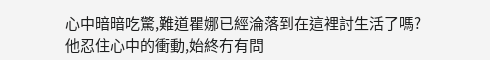心中暗暗吃驚,難道瞿娜已經淪落到在這裡討生活了嗎?
他忍住心中的衝動,始終冇有問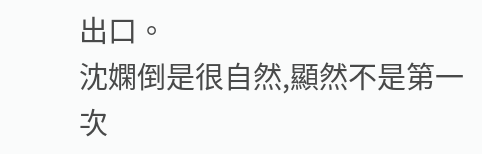出口。
沈嫻倒是很自然,顯然不是第一次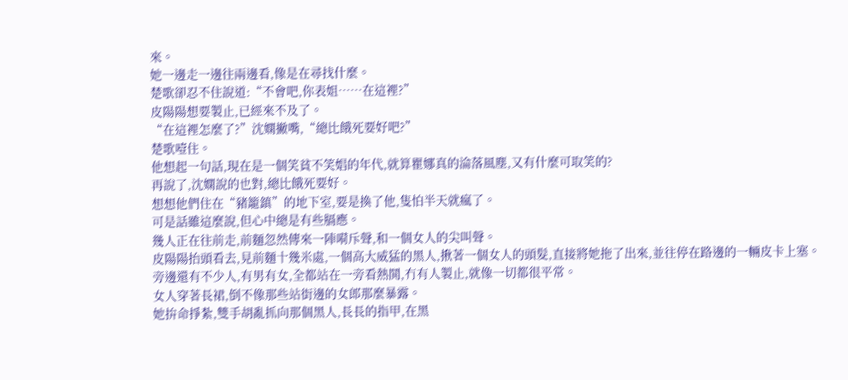來。
她一邊走一邊往兩邊看,像是在尋找什麼。
楚歌卻忍不住說道:“不會吧,你表姐……在這裡?”
皮陽陽想要製止,已經來不及了。
“在這裡怎麼了?”沈嫻撇嘴,“總比餓死要好吧?”
楚歌噎住。
他想起一句話,現在是一個笑貧不笑娼的年代,就算瞿娜真的淪落風塵,又有什麼可取笑的?
再說了,沈嫻說的也對,總比餓死要好。
想想他們住在“豬籠鎮”的地下室,要是換了他,隻怕半天就瘋了。
可是話雖這麼說,但心中總是有些膈應。
幾人正在往前走,前麵忽然傳來一陣嗬斥聲,和一個女人的尖叫聲。
皮陽陽抬頭看去,見前麵十幾米處,一個高大威猛的黑人,揪著一個女人的頭髮,直接將她拖了出來,並往停在路邊的一輛皮卡上塞。
旁邊還有不少人,有男有女,全都站在一旁看熱鬨,冇有人製止,就像一切都很平常。
女人穿著長裙,倒不像那些站街邊的女郎那麼暴露。
她拚命掙紮,雙手胡亂抓向那個黑人,長長的指甲,在黑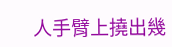人手臂上撓出幾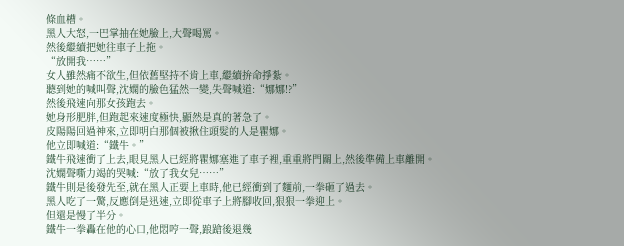條血槽。
黑人大怒,一巴掌抽在她臉上,大聲喝罵。
然後繼續把她往車子上拖。
“放開我……”
女人雖然痛不欲生,但依舊堅持不肯上車,繼續拚命掙紮。
聽到她的喊叫聲,沈嫻的臉色猛然一變,失聲喊道:“娜娜!?”
然後飛速向那女孩跑去。
她身形肥胖,但跑起來速度極快,顯然是真的著急了。
皮陽陽回過神來,立即明白那個被揪住頭髮的人是瞿娜。
他立即喊道:“鐵牛。”
鐵牛飛速衝了上去,眼見黑人已經將瞿娜塞進了車子裡,重重將門關上,然後準備上車離開。
沈嫻聲嘶力竭的哭喊:“放了我女兒……”
鐵牛則是後發先至,就在黑人正要上車時,他已經衝到了麵前,一拳砸了過去。
黑人吃了一驚,反應倒是迅速,立即從車子上將腳收回,狠狠一拳迎上。
但還是慢了半分。
鐵牛一拳轟在他的心口,他悶哼一聲,踉蹌後退幾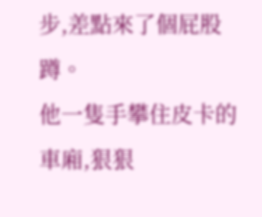步,差點來了個屁股蹲。
他一隻手攀住皮卡的車廂,狠狠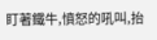盯著鐵牛,憤怒的吼叫,抬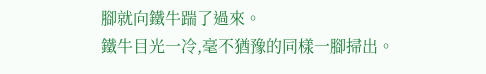腳就向鐵牛踹了過來。
鐵牛目光一冷,毫不猶豫的同樣一腳掃出。